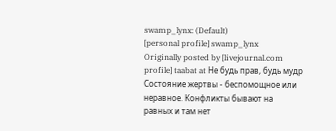swamp_lynx: (Default)
[personal profile] swamp_lynx
Originally posted by [livejournal.com profile] taabat at Не будь прав, будь мудр
Состояние жертвы - беспомощное или неравное. Конфликты бывают на равных и там нет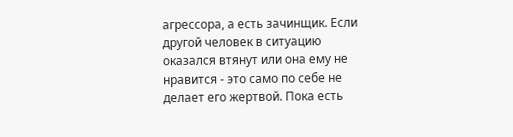агрессора, а есть зачинщик. Если другой человек в ситуацию оказался втянут или она ему не нравится - это само по себе не делает его жертвой. Пока есть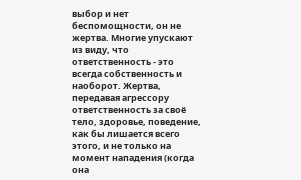выбор и нет беспомощности, он не жертва. Многие упускают из виду, что ответственность - это всегда собственность и наоборот. Жертва, передавая агрессору ответственность за своё тело, здоровье, поведение, как бы лишается всего этого, и не только на момент нападения (когда она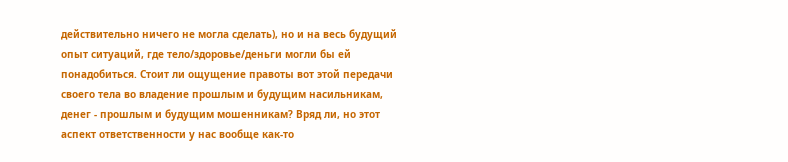действительно ничего не могла сделать), но и на весь будущий опыт ситуаций, где тело/здоровье/деньги могли бы ей понадобиться. Стоит ли ощущение правоты вот этой передачи своего тела во владение прошлым и будущим насильникам, денег - прошлым и будущим мошенникам? Вряд ли, но этот аспект ответственности у нас вообще как-то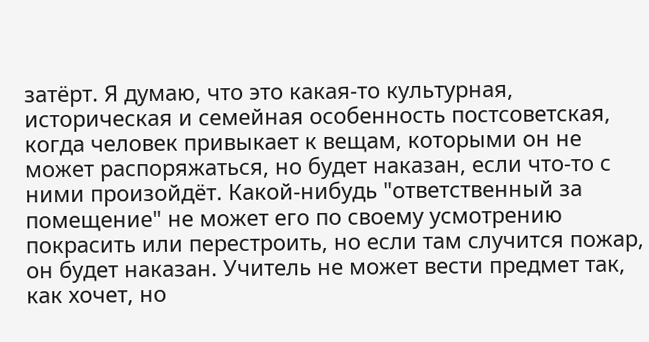затёрт. Я думаю, что это какая-то культурная, историческая и семейная особенность постсоветская, когда человек привыкает к вещам, которыми он не может распоряжаться, но будет наказан, если что-то с ними произойдёт. Какой-нибудь "ответственный за помещение" не может его по своему усмотрению покрасить или перестроить, но если там случится пожар, он будет наказан. Учитель не может вести предмет так, как хочет, но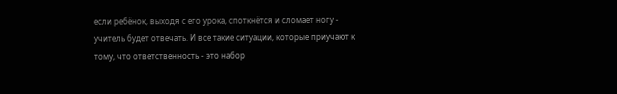если ребёнок, выходя с его урока, споткнётся и сломает ногу - учитель будет отвечать. И все такие ситуации, которые приучают к тому, что ответственность - это набор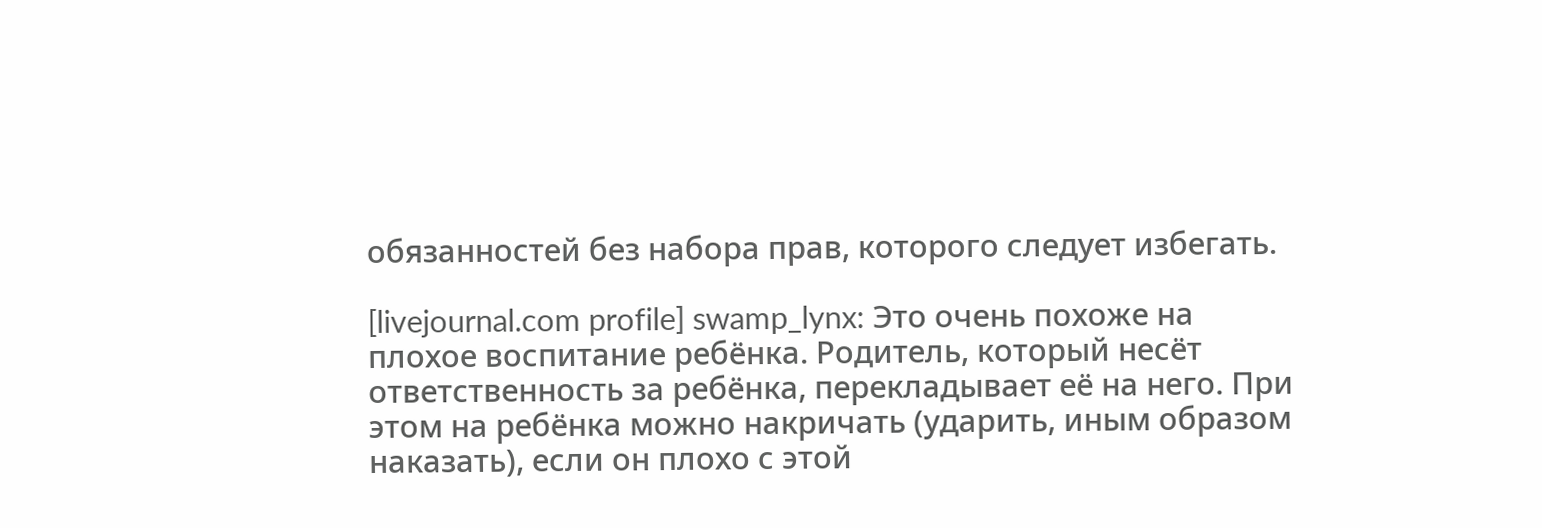обязанностей без набора прав, которого следует избегать.

[livejournal.com profile] swamp_lynx: Это очень похоже на плохое воспитание ребёнка. Родитель, который несёт ответственность за ребёнка, перекладывает её на него. При этом на ребёнка можно накричать (ударить, иным образом наказать), если он плохо с этой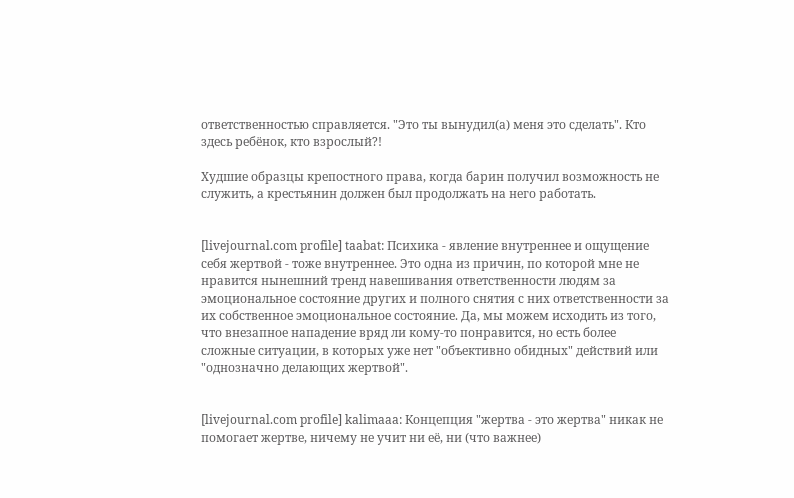ответственностью справляется. "Это ты вынудил(а) меня это сделать". Кто здесь ребёнок, кто взрослый?!

Худшие образцы крепостного права, когда барин получил возможность не служить, а крестьянин должен был продолжать на него работать.


[livejournal.com profile] taabat: Психика - явление внутреннее и ощущение себя жертвой - тоже внутреннее. Это одна из причин, по которой мне не нравится нынешний тренд навешивания ответственности людям за эмоциональное состояние других и полного снятия с них ответственности за их собственное эмоциональное состояние. Да, мы можем исходить из того, что внезапное нападение вряд ли кому-то понравится, но есть более сложные ситуации, в которых уже нет "объективно обидных" действий или "однозначно делающих жертвой".


[livejournal.com profile] kalimaaa: Концепция "жертва - это жертва" никак не помогает жертве, ничему не учит ни её, ни (что важнее)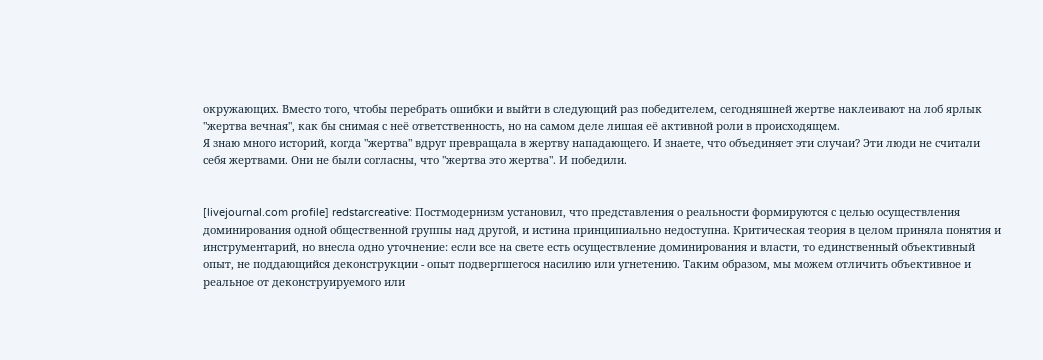окружающих. Вместо того, чтобы перебрать ошибки и выйти в следующий раз победителем, сегодняшней жертве наклеивают на лоб ярлык "жертва вечная", как бы снимая с неё ответственность, но на самом деле лишая её активной роли в происходящем.
Я знаю много историй, когда "жертва" вдруг превращала в жертву нападающего. И знаете, что объединяет эти случаи? Эти люди не считали себя жертвами. Они не были согласны, что "жертва это жертва". И победили.


[livejournal.com profile] redstarcreative: Постмодернизм установил, что представления о реальности формируются с целью осуществления доминирования одной общественной группы над другой, и истина принципиально недоступна. Критическая теория в целом приняла понятия и инструментарий, но внесла одно уточнение: если все на свете есть осуществление доминирования и власти, то единственный объективный опыт, не поддающийся деконструкции - опыт подвергшегося насилию или угнетению. Таким образом, мы можем отличить объективное и реальное от деконструируемого или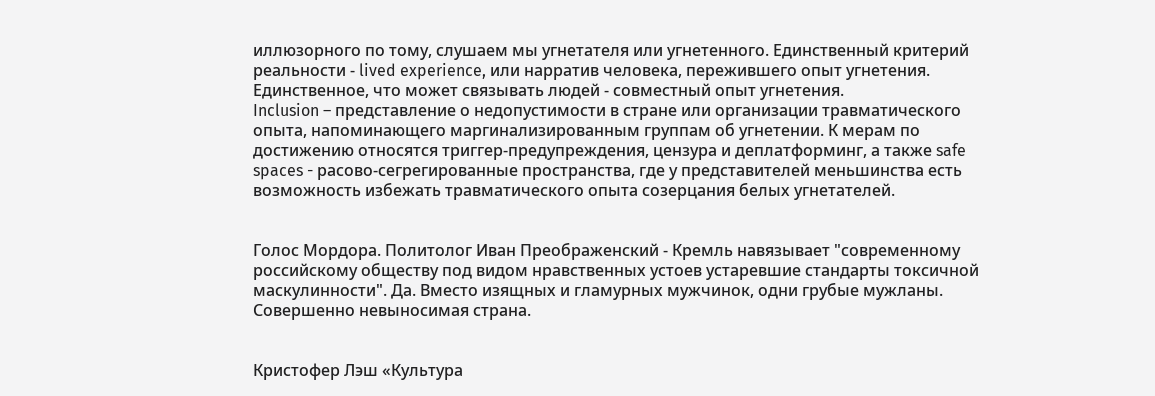иллюзорного по тому, слушаем мы угнетателя или угнетенного. Единственный критерий реальности - lived experience, или нарратив человека, пережившего опыт угнетения. Единственное, что может связывать людей - совместный опыт угнетения.
Inclusion – представление о недопустимости в стране или организации травматического опыта, напоминающего маргинализированным группам об угнетении. К мерам по достижению относятся триггер-предупреждения, цензура и деплатформинг, а также safe spaces - расово-сегрегированные пространства, где у представителей меньшинства есть возможность избежать травматического опыта созерцания белых угнетателей.


Голос Мордора. Политолог Иван Преображенский - Кремль навязывает "современному российскому обществу под видом нравственных устоев устаревшие стандарты токсичной маскулинности". Да. Вместо изящных и гламурных мужчинок, одни грубые мужланы. Совершенно невыносимая страна.


Кристофер Лэш «Культура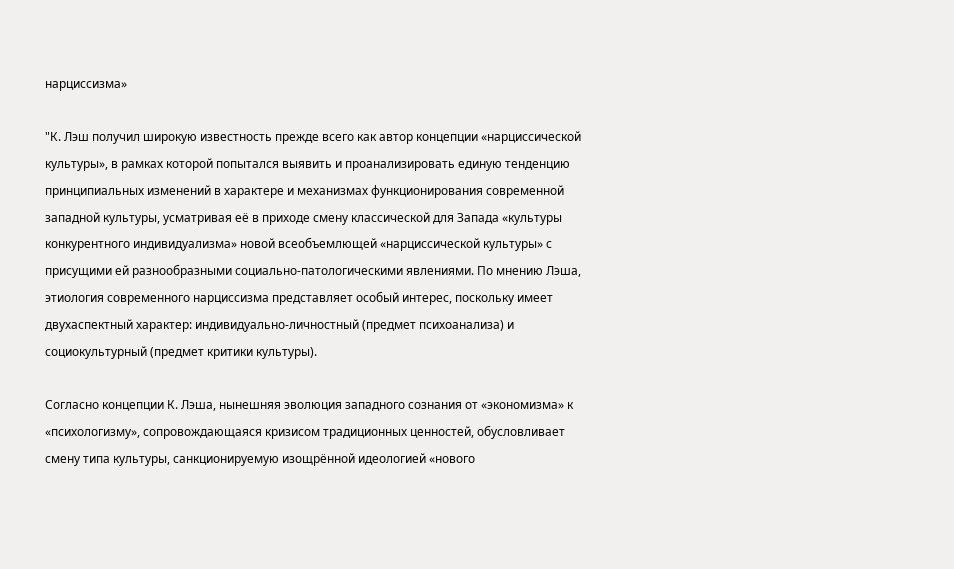нарциссизма»

"К. Лэш получил широкую известность прежде всего как автор концепции «нарциссической культуры», в рамках которой попытался выявить и проанализировать единую тенденцию принципиальных изменений в характере и механизмах функционирования современной западной культуры, усматривая её в приходе смену классической для Запада «культуры конкурентного индивидуализма» новой всеобъемлющей «нарциссической культуры» с присущими ей разнообразными социально-патологическими явлениями. По мнению Лэша, этиология современного нарциссизма представляет особый интерес, поскольку имеет двухаспектный характер: индивидуально-личностный (предмет психоанализа) и социокультурный (предмет критики культуры).

Согласно концепции К. Лэша, нынешняя эволюция западного сознания от «экономизма» к «психологизму», сопровождающаяся кризисом традиционных ценностей, обусловливает смену типа культуры, санкционируемую изощрённой идеологией «нового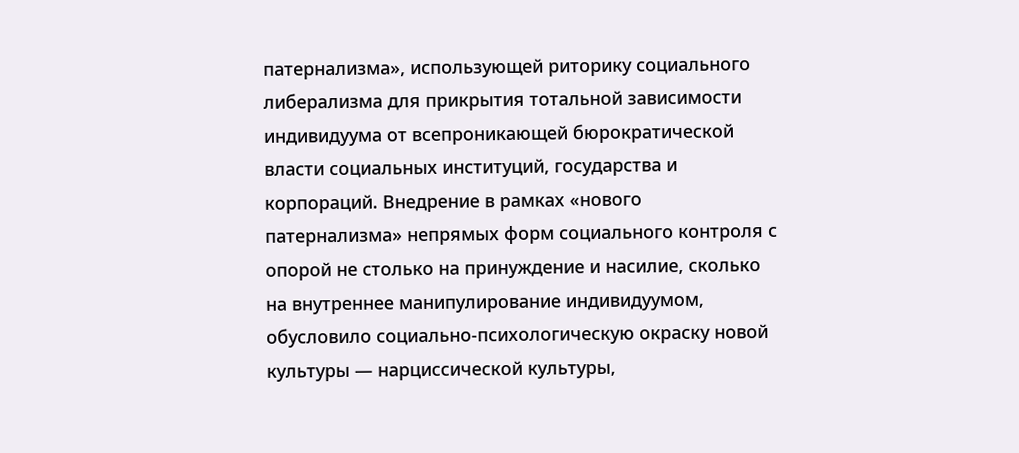патернализма», использующей риторику социального либерализма для прикрытия тотальной зависимости индивидуума от всепроникающей бюрократической власти социальных институций, государства и корпораций. Внедрение в рамках «нового патернализма» непрямых форм социального контроля с опорой не столько на принуждение и насилие, сколько на внутреннее манипулирование индивидуумом, обусловило социально-психологическую окраску новой культуры — нарциссической культуры,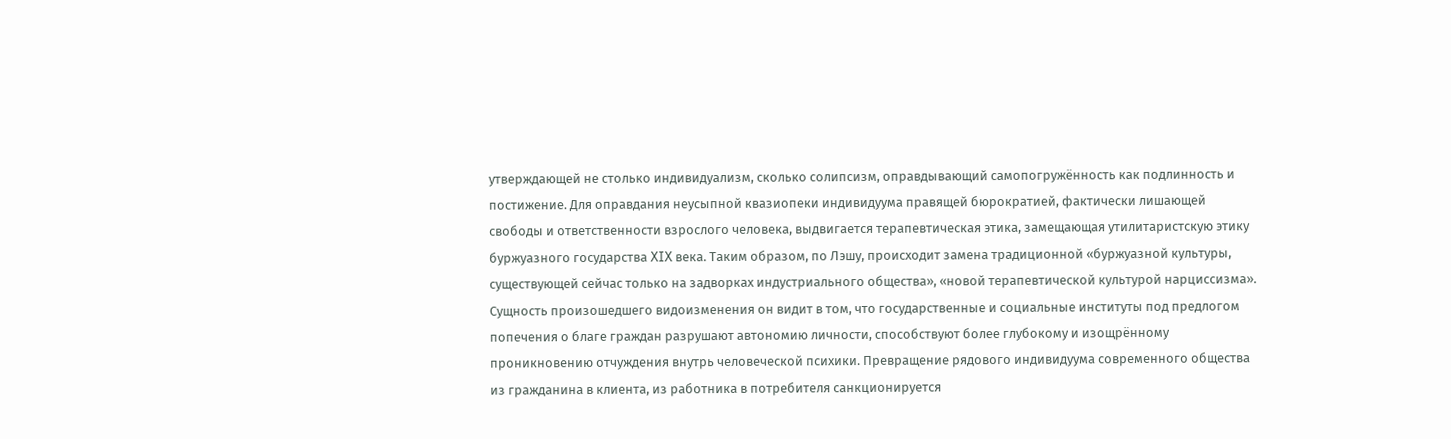утверждающей не столько индивидуализм, сколько солипсизм, оправдывающий самопогружённость как подлинность и постижение. Для оправдания неусыпной квазиопеки индивидуума правящей бюрократией, фактически лишающей свободы и ответственности взрослого человека, выдвигается терапевтическая этика, замещающая утилитаристскую этику буржуазного государства XIX века. Таким образом, по Лэшу, происходит замена традиционной «буржуазной культуры, существующей сейчас только на задворках индустриального общества», «новой терапевтической культурой нарциссизма». Сущность произошедшего видоизменения он видит в том, что государственные и социальные институты под предлогом попечения о благе граждан разрушают автономию личности, способствуют более глубокому и изощрённому проникновению отчуждения внутрь человеческой психики. Превращение рядового индивидуума современного общества из гражданина в клиента, из работника в потребителя санкционируется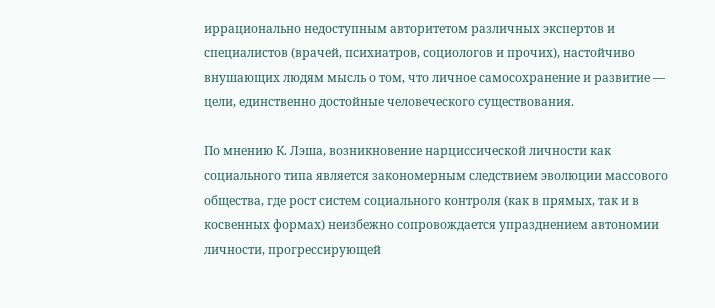иррационально недоступным авторитетом различных экспертов и специалистов (врачей, психиатров, социологов и прочих), настойчиво внушающих людям мысль о том, что личное самосохранение и развитие — цели, единственно достойные человеческого существования.

По мнению К. Лэша, возникновение нарциссической личности как социального типа является закономерным следствием эволюции массового общества, где рост систем социального контроля (как в прямых, так и в косвенных формах) неизбежно сопровождается упразднением автономии личности, прогрессирующей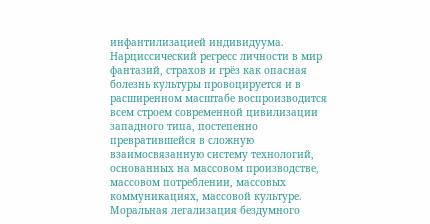инфантилизацией индивидуума. Нарциссический регресс личности в мир фантазий, страхов и грёз как опасная болезнь культуры провоцируется и в расширенном масштабе воспроизводится всем строем современной цивилизации западного типа, постепенно превратившейся в сложную взаимосвязанную систему технологий, основанных на массовом производстве, массовом потреблении, массовых коммуникациях, массовой культуре. Моральная легализация бездумного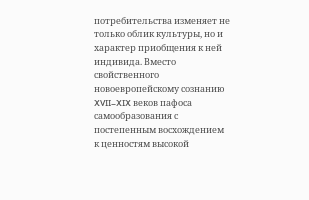потребительства изменяет не только облик культуры, но и характер приобщения к ней индивида. Вместо свойственного новоевропейскому сознанию XVII–XIX веков пафоса самообразования с постепенным восхождением к ценностям высокой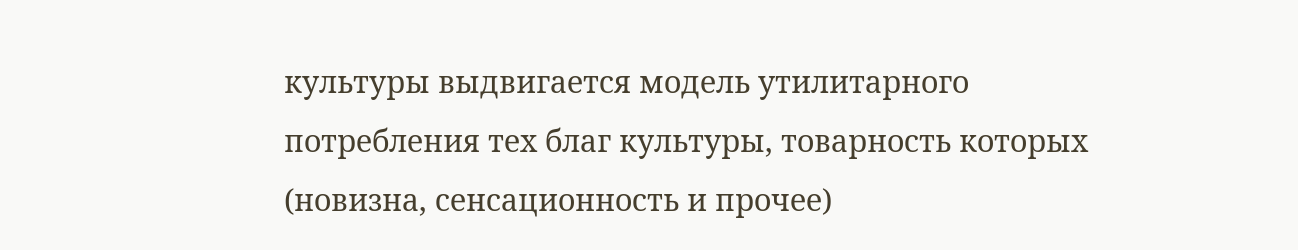культуры выдвигается модель утилитарного потребления тех благ культуры, товарность которых (новизна, сенсационность и прочее)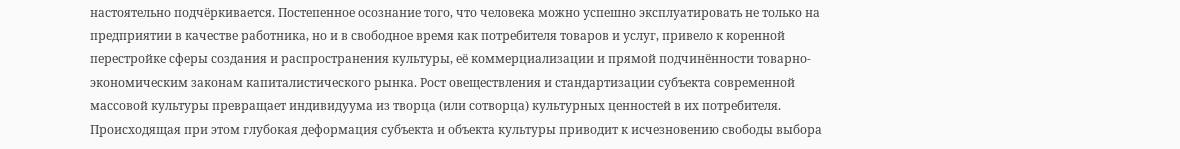настоятельно подчёркивается. Постепенное осознание того, что человека можно успешно эксплуатировать не только на предприятии в качестве работника, но и в свободное время как потребителя товаров и услуг, привело к коренной перестройке сферы создания и распространения культуры, её коммерциализации и прямой подчинённости товарно-экономическим законам капиталистического рынка. Рост овеществления и стандартизации субъекта современной массовой культуры превращает индивидуума из творца (или сотворца) культурных ценностей в их потребителя. Происходящая при этом глубокая деформация субъекта и объекта культуры приводит к исчезновению свободы выбора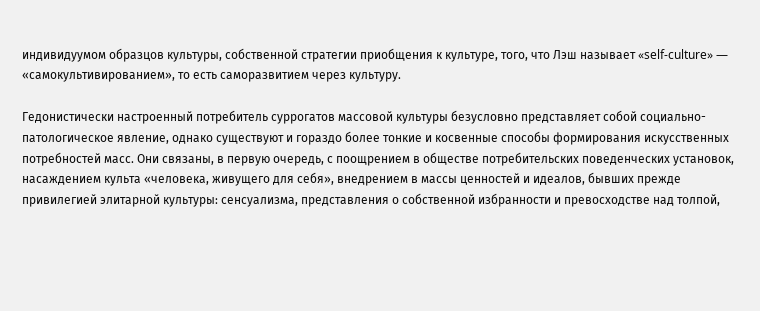индивидуумом образцов культуры, собственной стратегии приобщения к культуре, того, что Лэш называет «self-culture» — «самокультивированием», то есть саморазвитием через культуру.

Гедонистически настроенный потребитель суррогатов массовой культуры безусловно представляет собой социально-патологическое явление, однако существуют и гораздо более тонкие и косвенные способы формирования искусственных потребностей масс. Они связаны, в первую очередь, с поощрением в обществе потребительских поведенческих установок, насаждением культа «человека, живущего для себя», внедрением в массы ценностей и идеалов, бывших прежде привилегией элитарной культуры: сенсуализма, представления о собственной избранности и превосходстве над толпой,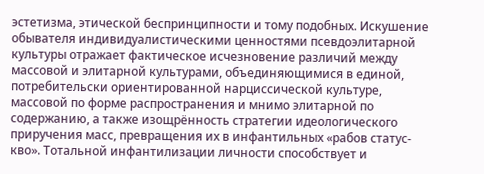эстетизма, этической беспринципности и тому подобных. Искушение обывателя индивидуалистическими ценностями псевдоэлитарной культуры отражает фактическое исчезновение различий между массовой и элитарной культурами, объединяющимися в единой, потребительски ориентированной нарциссической культуре, массовой по форме распространения и мнимо элитарной по содержанию, а также изощрённость стратегии идеологического приручения масс, превращения их в инфантильных «рабов статус-кво». Тотальной инфантилизации личности способствует и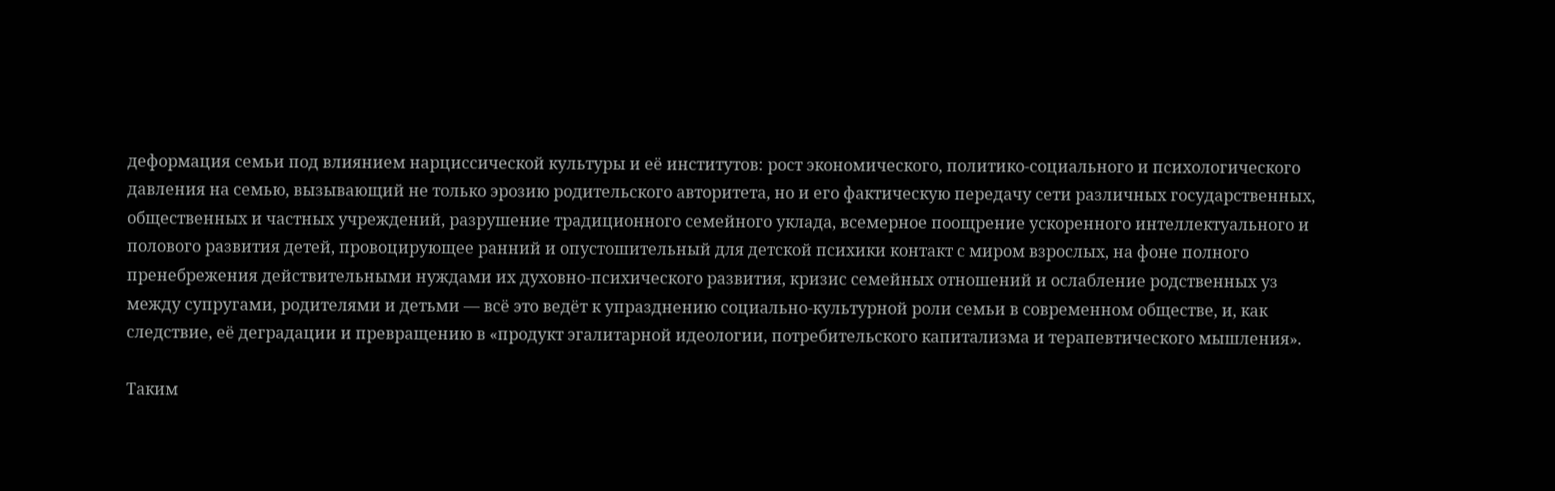деформация семьи под влиянием нарциссической культуры и её институтов: рост экономического, политико-социального и психологического давления на семью, вызывающий не только эрозию родительского авторитета, но и его фактическую передачу сети различных государственных, общественных и частных учреждений, разрушение традиционного семейного уклада, всемерное поощрение ускоренного интеллектуального и полового развития детей, провоцирующее ранний и опустошительный для детской психики контакт с миром взрослых, на фоне полного пренебрежения действительными нуждами их духовно-психического развития, кризис семейных отношений и ослабление родственных уз между супругами, родителями и детьми — всё это ведёт к упразднению социально-культурной роли семьи в современном обществе, и, как следствие, её деградации и превращению в «продукт эгалитарной идеологии, потребительского капитализма и терапевтического мышления».

Таким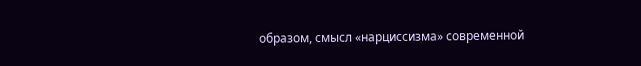образом, смысл «нарциссизма» современной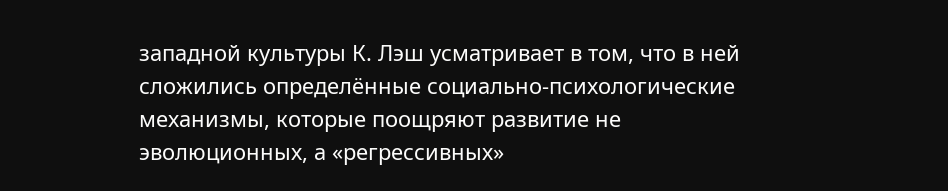западной культуры К. Лэш усматривает в том, что в ней сложились определённые социально-психологические механизмы, которые поощряют развитие не эволюционных, а «регрессивных»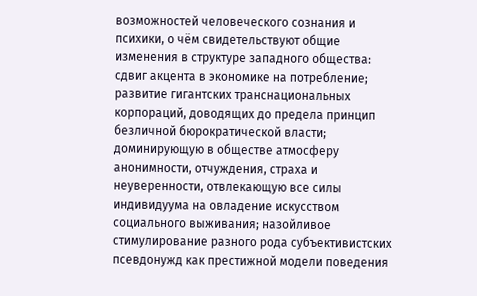возможностей человеческого сознания и психики, о чём свидетельствуют общие изменения в структуре западного общества: сдвиг акцента в экономике на потребление; развитие гигантских транснациональных корпораций, доводящих до предела принцип безличной бюрократической власти; доминирующую в обществе атмосферу анонимности, отчуждения, страха и неуверенности, отвлекающую все силы индивидуума на овладение искусством социального выживания; назойливое стимулирование разного рода субъективистских псевдонужд как престижной модели поведения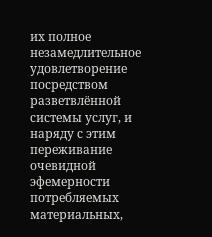их полное незамедлительное удовлетворение посредством разветвлённой системы услуг, и наряду с этим переживание очевидной эфемерности потребляемых материальных,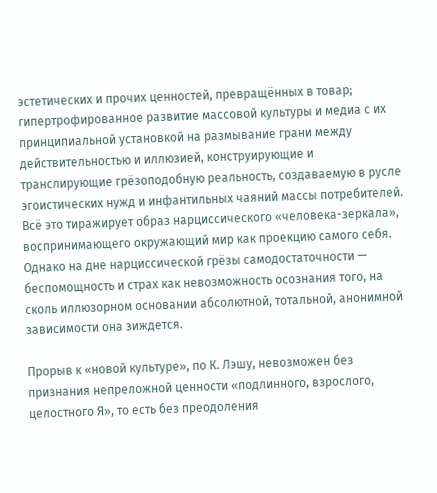эстетических и прочих ценностей, превращённых в товар; гипертрофированное развитие массовой культуры и медиа с их принципиальной установкой на размывание грани между действительностью и иллюзией, конструирующие и транслирующие грёзоподобную реальность, создаваемую в русле эгоистических нужд и инфантильных чаяний массы потребителей. Всё это тиражирует образ нарциссического «человека-зеркала», воспринимающего окружающий мир как проекцию самого себя. Однако на дне нарциссической грёзы самодостаточности — беспомощность и страх как невозможность осознания того, на сколь иллюзорном основании абсолютной, тотальной, анонимной зависимости она зиждется.

Прорыв к «новой культуре», по К. Лэшу, невозможен без признания непреложной ценности «подлинного, взрослого, целостного Я», то есть без преодоления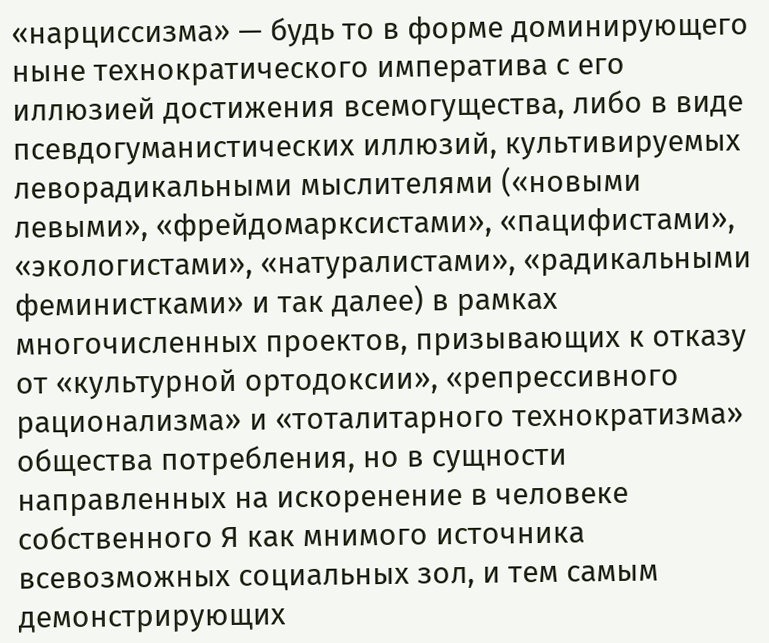«нарциссизма» — будь то в форме доминирующего ныне технократического императива с его иллюзией достижения всемогущества, либо в виде псевдогуманистических иллюзий, культивируемых леворадикальными мыслителями («новыми левыми», «фрейдомарксистами», «пацифистами», «экологистами», «натуралистами», «радикальными феминистками» и так далее) в рамках многочисленных проектов, призывающих к отказу от «культурной ортодоксии», «репрессивного рационализма» и «тоталитарного технократизма» общества потребления, но в сущности направленных на искоренение в человеке собственного Я как мнимого источника всевозможных социальных зол, и тем самым демонстрирующих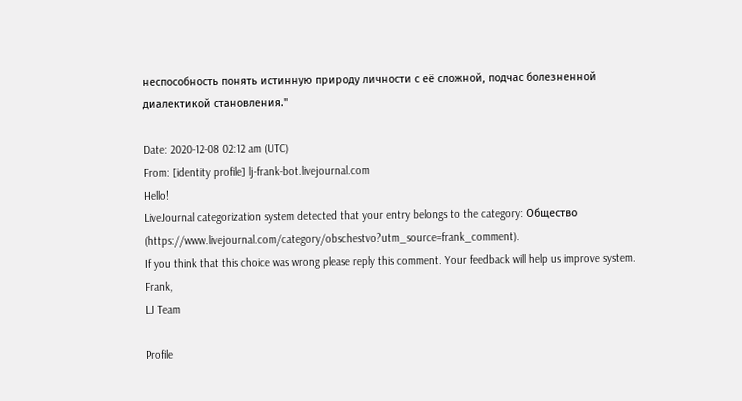неспособность понять истинную природу личности с её сложной, подчас болезненной диалектикой становления."

Date: 2020-12-08 02:12 am (UTC)
From: [identity profile] lj-frank-bot.livejournal.com
Hello!
LiveJournal categorization system detected that your entry belongs to the category: Общество (https://www.livejournal.com/category/obschestvo?utm_source=frank_comment).
If you think that this choice was wrong please reply this comment. Your feedback will help us improve system.
Frank,
LJ Team

Profile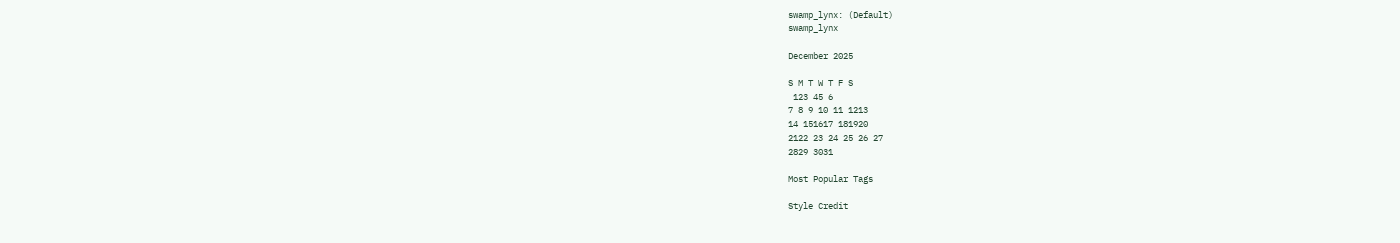swamp_lynx: (Default)
swamp_lynx

December 2025

S M T W T F S
 123 45 6
7 8 9 10 11 1213
14 151617 181920
2122 23 24 25 26 27
2829 3031

Most Popular Tags

Style Credit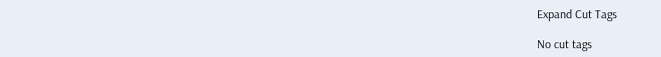Expand Cut Tags

No cut tags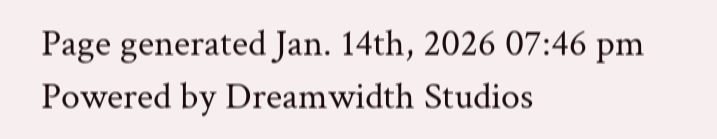Page generated Jan. 14th, 2026 07:46 pm
Powered by Dreamwidth Studios